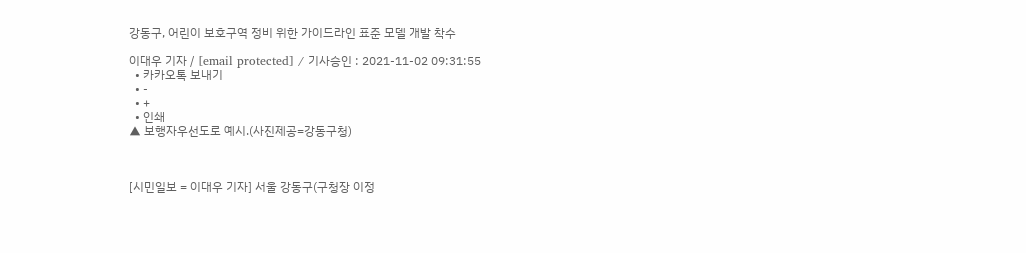강동구, 어린이 보호구역 정비 위한 가이드라인 표준 모델 개발 착수

이대우 기자 / [email protected] / 기사승인 : 2021-11-02 09:31:55
  • 카카오톡 보내기
  • -
  • +
  • 인쇄
▲ 보행자우선도로 예시.(사진제공=강동구청)



[시민일보 = 이대우 기자] 서울 강동구(구청장 이정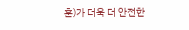훈)가 더욱 더 안전한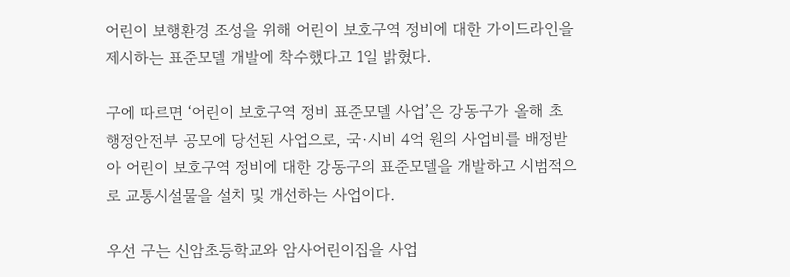어린이 보행환경 조성을 위해 어린이 보호구역 정비에 대한 가이드라인을 제시하는 표준모델 개발에 착수했다고 1일 밝혔다.

구에 따르면 ‘어린이 보호구역 정비 표준모델 사업’은 강동구가 올해 초 행정안전부 공모에 당선된 사업으로, 국·시비 4억 원의 사업비를 배정받아 어린이 보호구역 정비에 대한 강동구의 표준모델을 개발하고 시범적으로 교통시설물을 설치 및 개선하는 사업이다.

우선 구는 신암초등학교와 암사어린이집을 사업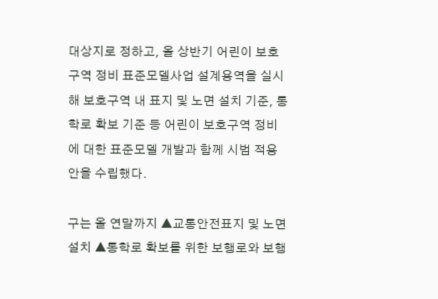대상지로 정하고, 올 상반기 어린이 보호구역 정비 표준모델사업 설계용역을 실시해 보호구역 내 표지 및 노면 설치 기준, 통학로 확보 기준 등 어린이 보호구역 정비에 대한 표준모델 개발과 함께 시범 적용안을 수립했다.

구는 올 연말까지 ▲교통안전표지 및 노면 설치 ▲통학로 확보를 위한 보행로와 보행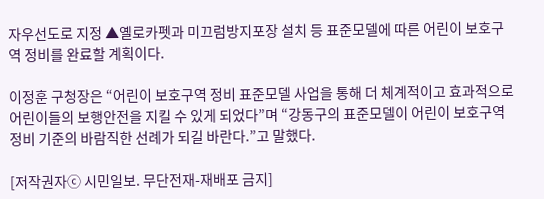자우선도로 지정 ▲옐로카펫과 미끄럼방지포장 설치 등 표준모델에 따른 어린이 보호구역 정비를 완료할 계획이다.

이정훈 구청장은 “어린이 보호구역 정비 표준모델 사업을 통해 더 체계적이고 효과적으로 어린이들의 보행안전을 지킬 수 있게 되었다”며 “강동구의 표준모델이 어린이 보호구역 정비 기준의 바람직한 선례가 되길 바란다.”고 말했다.

[저작권자ⓒ 시민일보. 무단전재-재배포 금지]